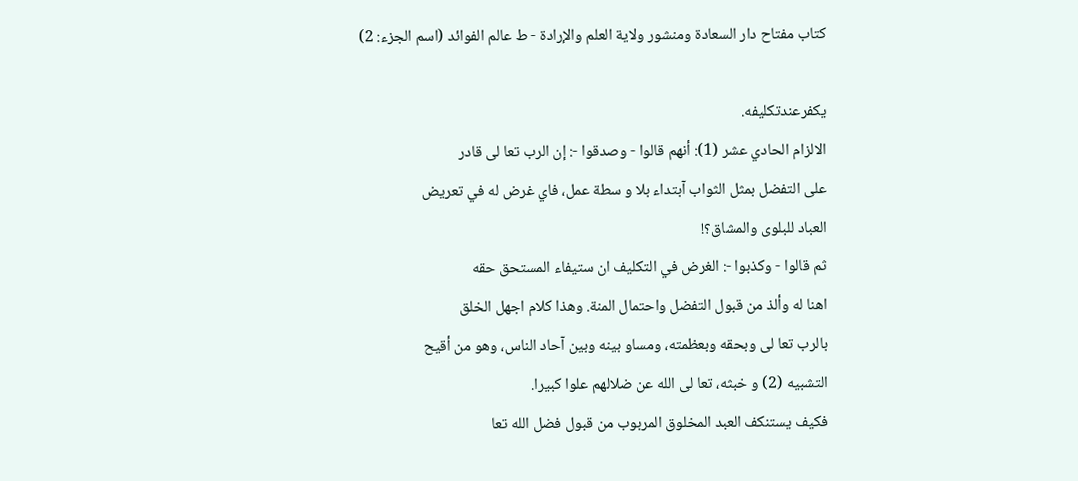كتاب مفتاح دار السعادة ومنشور ولاية العلم والإرادة - ط عالم الفوائد (اسم الجزء: 2)

يكفرعندتكليفه.
الالزام الحادي عشر (1): أنهم قالوا - وصدقوا -: إن الرب تعا لى قادر
على التفضل بمثل الثواب آبتداء بلا و سطة عمل، فاي غرض له في تعريض
العباد للبلوى والمشاق؟!
ثم قالوا - وكذبوا -: الغرض في التكليف ان ستيفاء المستحق حقه
اهنا له وألذ من قبول التفضل واحتمال المنة. وهذا كلام اجهل الخلق
بالرب تعا لى وبحقه وبعظمته، ومساو بينه وبين آحاد الناس، وهو من أقيح
التشبيه (2) و خبثه، تعا لى الله عن ضلالهم علوا كبيرا.
فكيف يستنكف العبد المخلوق المربوب من قبول فضل الله تعا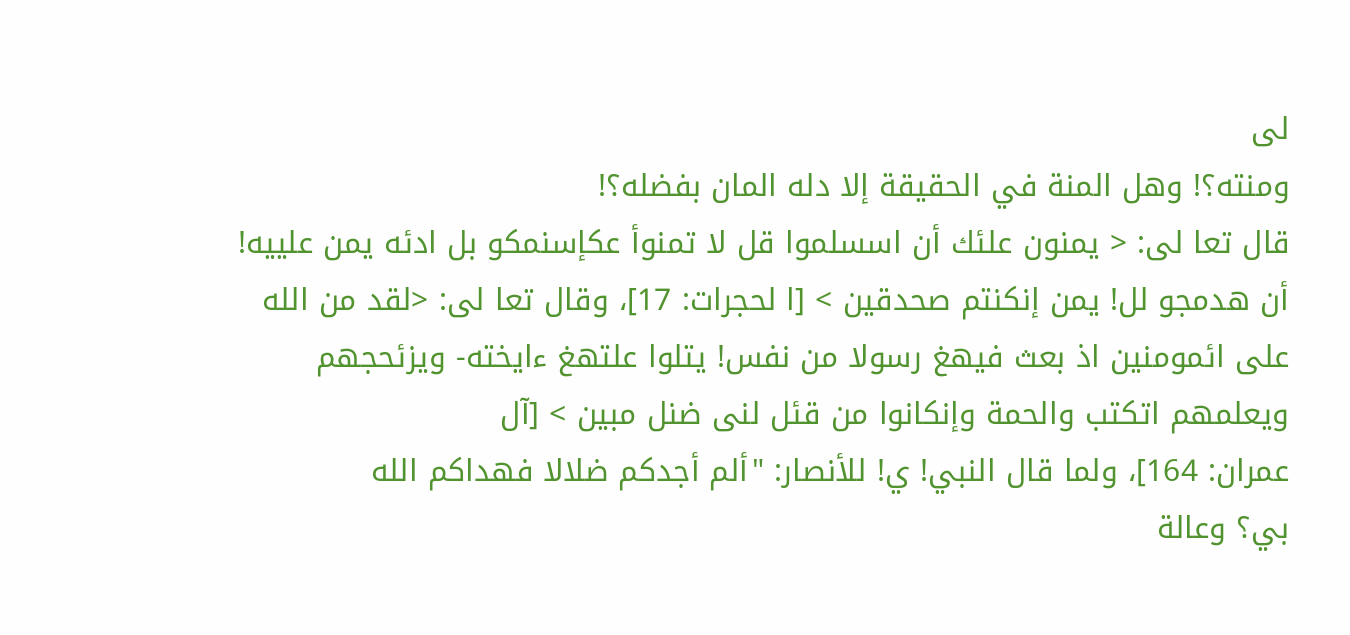لى
ومنته؟! وهل المنة في الحقيقة إلا دله المان بفضله؟!
قال تعا لى: < يمنون علئك أن اسسلموا قل لا تمنوأ عكإسنمكو بل ادئه يمن علييه!
أن هدمجو لل! يمن إنكنتم صحدقين > [ا لحجرات: 17]، وقال تعا لى: <لقد من الله
على ائمومنين اذ بعث فيهغ رسولا من نفس! يتلوا علتهغ ءايخته- ويزئحجهم
ويعلمهم اتكتب والحمة وإنكانوا من قئل لنى ضنل مبين > [آل
عمران: 164]، ولما قال النبي! ي! للأنصار: "ألم أجدكم ضلالا فهداكم الله
بي؟ وعالة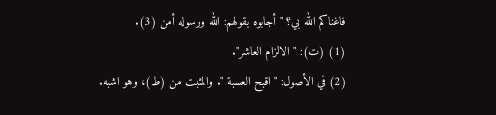فاغناكم الله بي؟ " أجابوه بقولهم: الله ورسوله أمن (3).
(1) (ت): " الالزام العاشر".
(2) في الأصول: "اقبح العسبة ". والمثبت من (ط)، وهو اشبه.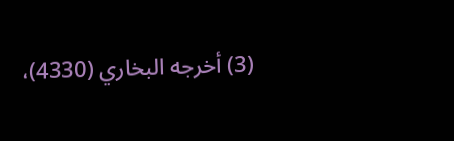(3) أخرجه البخاري (4330)،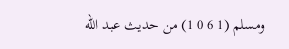ومسلم (1 6 0 1) من حديث عبد الله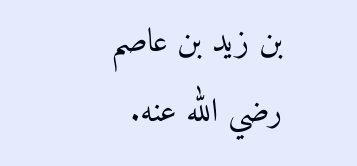بن زيد بن عاصم
رضي الله عنه.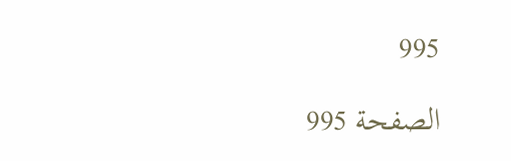995

الصفحة 995